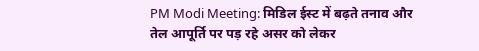PM Modi Meeting: मिडिल ईस्ट में बढ़ते तनाव और तेल आपूर्ति पर पड़ रहे असर को लेकर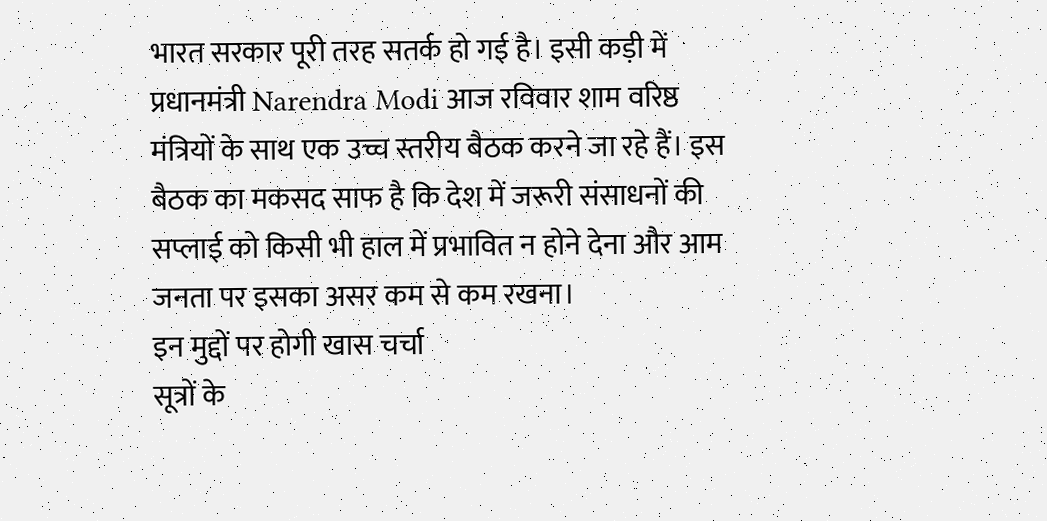भारत सरकार पूरी तरह सतर्क हो गई है। इसी कड़ी में प्रधानमंत्री Narendra Modi आज रविवार शाम वरिष्ठ मंत्रियों के साथ एक उच्च स्तरीय बैठक करने जा रहे हैं। इस बैठक का मकसद साफ है कि देश में जरूरी संसाधनों की सप्लाई को किसी भी हाल में प्रभावित न होने देना और आम जनता पर इसका असर कम से कम रखना।
इन मुद्दों पर होगी खास चर्चा
सूत्रों के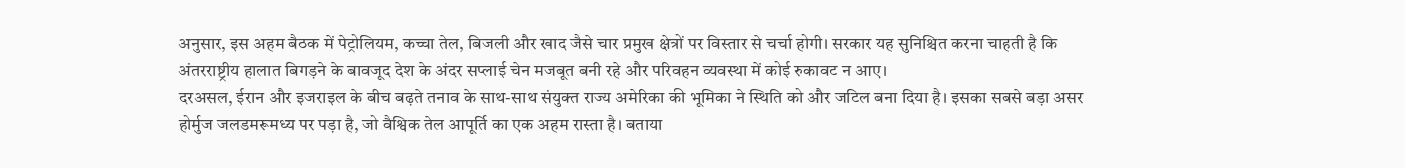अनुसार, इस अहम बैठक में पेट्रोलियम, कच्चा तेल, बिजली और खाद जैसे चार प्रमुख क्षेत्रों पर विस्तार से चर्चा होगी। सरकार यह सुनिश्चित करना चाहती है कि अंतरराष्ट्रीय हालात बिगड़ने के बावजूद देश के अंदर सप्लाई चेन मजबूत बनी रहे और परिवहन व्यवस्था में कोई रुकावट न आए।
दरअसल, ईरान और इजराइल के बीच बढ़ते तनाव के साथ-साथ संयुक्त राज्य अमेरिका की भूमिका ने स्थिति को और जटिल बना दिया है। इसका सबसे बड़ा असर होर्मुज जलडमरूमध्य पर पड़ा है, जो वैश्विक तेल आपूर्ति का एक अहम रास्ता है। बताया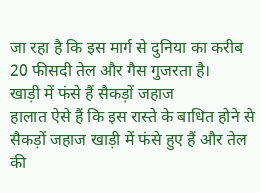जा रहा है कि इस मार्ग से दुनिया का करीब 20 फीसदी तेल और गैस गुजरता है।
खाड़ी में फंसे हैं सैकड़ों जहाज
हालात ऐसे हैं कि इस रास्ते के बाधित होने से सैकड़ों जहाज खाड़ी में फंसे हुए हैं और तेल की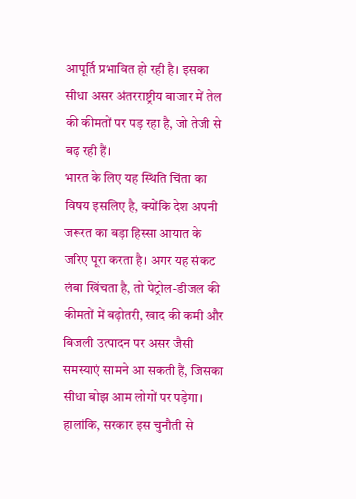आपूर्ति प्रभावित हो रही है। इसका सीधा असर अंतरराष्ट्रीय बाजार में तेल की कीमतों पर पड़ रहा है, जो तेजी से बढ़ रही हैं।
भारत के लिए यह स्थिति चिंता का विषय इसलिए है, क्योंकि देश अपनी जरूरत का बड़ा हिस्सा आयात के जरिए पूरा करता है। अगर यह संकट लंबा खिंचता है, तो पेट्रोल-डीजल की कीमतों में बढ़ोतरी, खाद की कमी और बिजली उत्पादन पर असर जैसी समस्याएं सामने आ सकती हैं, जिसका सीधा बोझ आम लोगों पर पड़ेगा।
हालांकि, सरकार इस चुनौती से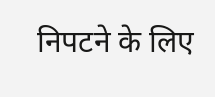निपटने के लिए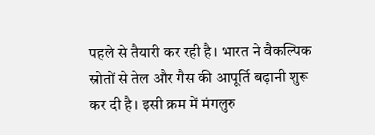पहले से तैयारी कर रही है। भारत ने वैकल्पिक स्रोतों से तेल और गैस की आपूर्ति बढ़ानी शुरू कर दी है। इसी क्रम में मंगलुरु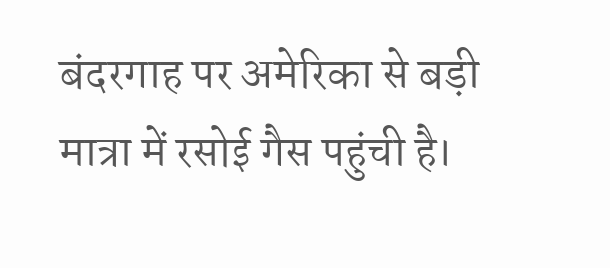बंदरगाह पर अमेरिका से बड़ी मात्रा में रसोई गैस पहुंची है।